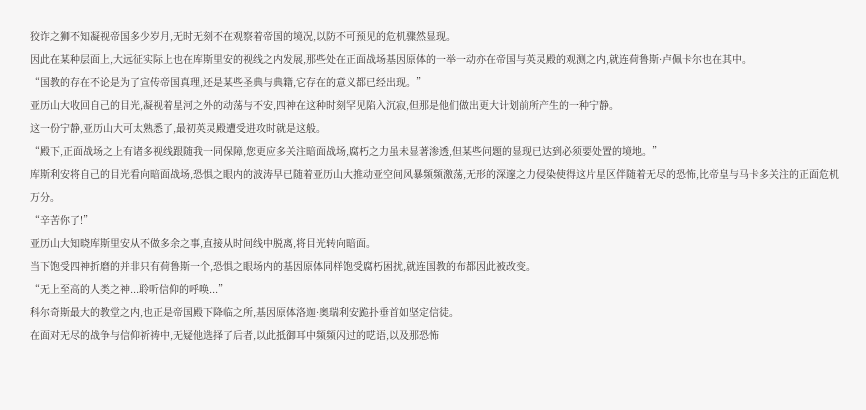狡诈之狮不知凝视帝国多少岁月,无时无刻不在观察着帝国的境况,以防不可预见的危机骤然显现。
因此在某种层面上,大远征实际上也在库斯里安的视线之内发展,那些处在正面战场基因原体的一举一动亦在帝国与英灵殿的观测之内,就连荷鲁斯·卢佩卡尔也在其中。
“国教的存在不论是为了宣传帝国真理,还是某些圣典与典籍,它存在的意义都已经出现。”
亚历山大收回自己的目光,凝视着星河之外的动荡与不安,四神在这种时刻罕见陷入沉寂,但那是他们做出更大计划前所产生的一种宁静。
这一份宁静,亚历山大可太熟悉了,最初英灵殿遭受进攻时就是这般。
“殿下,正面战场之上有诸多视线跟随我一同保障,您更应多关注暗面战场,腐朽之力虽未显著渗透,但某些问题的显现已达到必须要处置的境地。”
库斯利安将自己的目光看向暗面战场,恐惧之眼内的波涛早已随着亚历山大推动亚空间风暴频频激荡,无形的深邃之力侵染使得这片星区伴随着无尽的恐怖,比帝皇与马卡多关注的正面危机万分。
“辛苦你了!”
亚历山大知晓库斯里安从不做多余之事,直接从时间线中脱离,将目光转向暗面。
当下饱受四神折磨的并非只有荷鲁斯一个,恐惧之眼场内的基因原体同样饱受腐朽困扰,就连国教的布都因此被改变。
“无上至高的人类之神...聆听信仰的呼唤...”
科尔奇斯最大的教堂之内,也正是帝国殿下降临之所,基因原体洛迦·奥瑞利安跪扑垂首如坚定信徒。
在面对无尽的战争与信仰祈祷中,无疑他选择了后者,以此抵御耳中频频闪过的呓语,以及那恐怖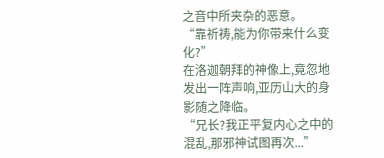之音中所夹杂的恶意。
“靠祈祷,能为你带来什么变化?”
在洛迦朝拜的神像上,竟忽地发出一阵声响,亚历山大的身影随之降临。
“兄长?我正平复内心之中的混乱,那邪神试图再次...”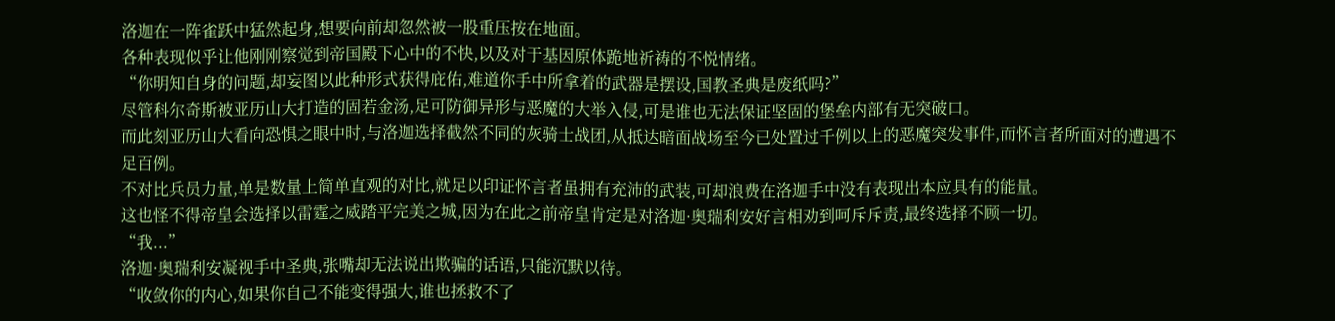洛迦在一阵雀跃中猛然起身,想要向前却忽然被一股重压按在地面。
各种表现似乎让他刚刚察觉到帝国殿下心中的不快,以及对于基因原体跪地祈祷的不悦情绪。
“你明知自身的问题,却妄图以此种形式获得庇佑,难道你手中所拿着的武器是摆设,国教圣典是废纸吗?”
尽管科尔奇斯被亚历山大打造的固若金汤,足可防御异形与恶魔的大举入侵,可是谁也无法保证坚固的堡垒内部有无突破口。
而此刻亚历山大看向恐惧之眼中时,与洛迦选择截然不同的灰骑士战团,从抵达暗面战场至今已处置过千例以上的恶魔突发事件,而怀言者所面对的遭遇不足百例。
不对比兵员力量,单是数量上简单直观的对比,就足以印证怀言者虽拥有充沛的武装,可却浪费在洛迦手中没有表现出本应具有的能量。
这也怪不得帝皇会选择以雷霆之威踏平完美之城,因为在此之前帝皇肯定是对洛迦·奥瑞利安好言相劝到呵斥斥责,最终选择不顾一切。
“我...”
洛迦·奥瑞利安凝视手中圣典,张嘴却无法说出欺骗的话语,只能沉默以待。
“收敛你的内心,如果你自己不能变得强大,谁也拯救不了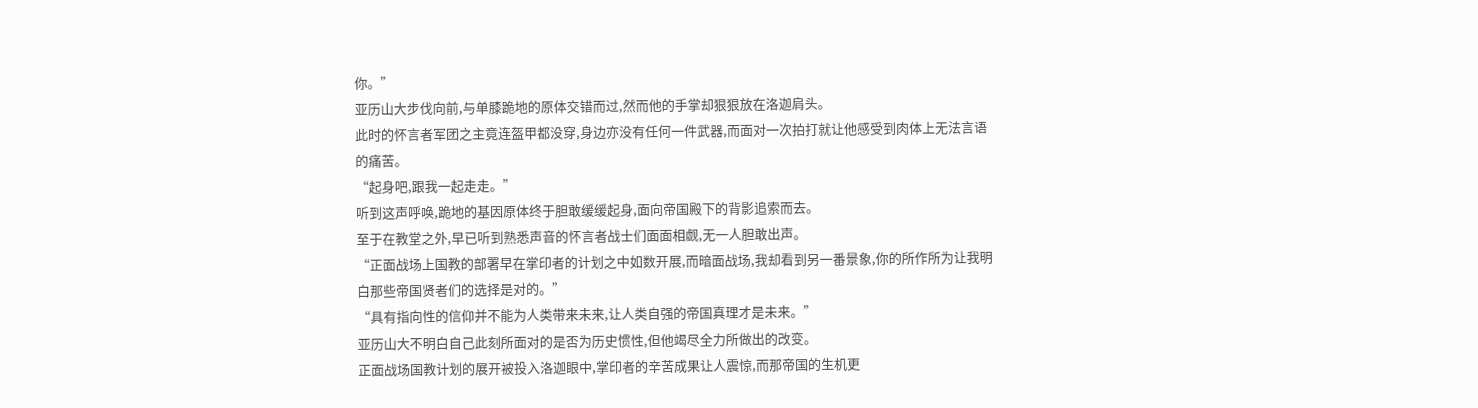你。”
亚历山大步伐向前,与单膝跪地的原体交错而过,然而他的手掌却狠狠放在洛迦肩头。
此时的怀言者军团之主竟连盔甲都没穿,身边亦没有任何一件武器,而面对一次拍打就让他感受到肉体上无法言语的痛苦。
“起身吧,跟我一起走走。”
听到这声呼唤,跪地的基因原体终于胆敢缓缓起身,面向帝国殿下的背影追索而去。
至于在教堂之外,早已听到熟悉声音的怀言者战士们面面相觑,无一人胆敢出声。
“正面战场上国教的部署早在掌印者的计划之中如数开展,而暗面战场,我却看到另一番景象,你的所作所为让我明白那些帝国贤者们的选择是对的。”
“具有指向性的信仰并不能为人类带来未来,让人类自强的帝国真理才是未来。”
亚历山大不明白自己此刻所面对的是否为历史惯性,但他竭尽全力所做出的改变。
正面战场国教计划的展开被投入洛迦眼中,掌印者的辛苦成果让人震惊,而那帝国的生机更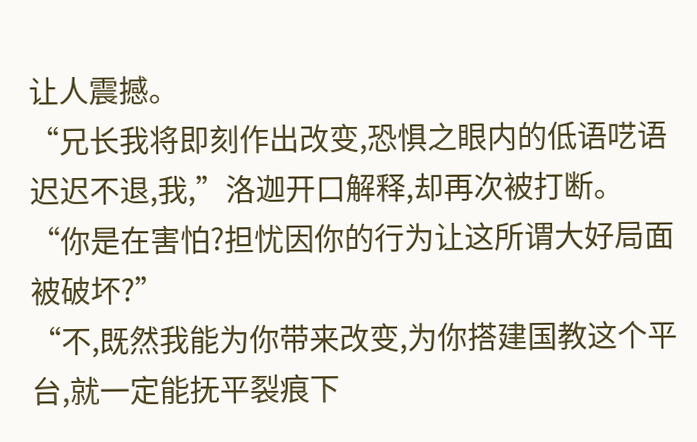让人震撼。
“兄长我将即刻作出改变,恐惧之眼内的低语呓语迟迟不退,我,”洛迦开口解释,却再次被打断。
“你是在害怕?担忧因你的行为让这所谓大好局面被破坏?”
“不,既然我能为你带来改变,为你搭建国教这个平台,就一定能抚平裂痕下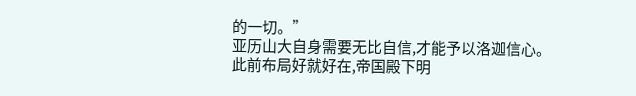的一切。”
亚历山大自身需要无比自信,才能予以洛迦信心。
此前布局好就好在,帝国殿下明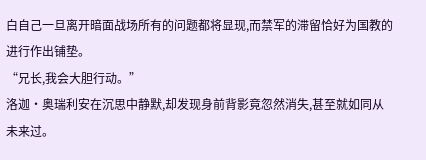白自己一旦离开暗面战场所有的问题都将显现,而禁军的滞留恰好为国教的进行作出铺垫。
“兄长,我会大胆行动。”
洛迦·奥瑞利安在沉思中静默,却发现身前背影竟忽然消失,甚至就如同从未来过。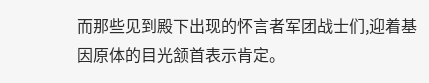而那些见到殿下出现的怀言者军团战士们,迎着基因原体的目光颔首表示肯定。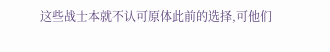这些战士本就不认可原体此前的选择,可他们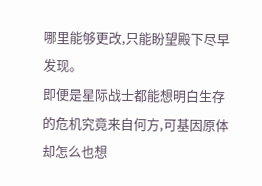哪里能够更改,只能盼望殿下尽早发现。
即便是星际战士都能想明白生存的危机究竟来自何方,可基因原体却怎么也想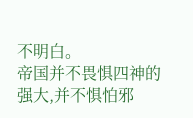不明白。
帝国并不畏惧四神的强大,并不惧怕邪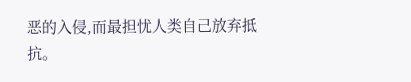恶的入侵,而最担忧人类自己放弃抵抗。